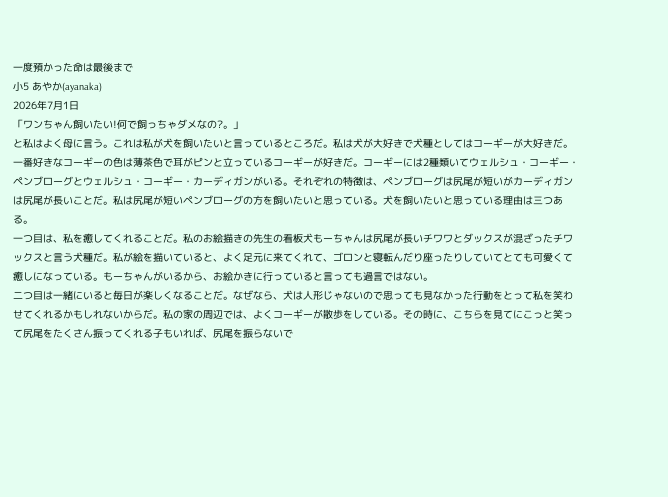一度預かった命は最後まで
小5 あやか(ayanaka)
2026年7月1日
「ワンちゃん飼いたい!何で飼っちゃダメなの?。」
と私はよく母に言う。これは私が犬を飼いたいと言っているところだ。私は犬が大好きで犬種としてはコーギーが大好きだ。一番好きなコーギーの色は薄茶色で耳がピンと立っているコーギーが好きだ。コーギーには2種類いてウェルシュ・コーギー・ペンブローグとウェルシュ・コーギー・カーディガンがいる。それぞれの特徴は、ペンブローグは尻尾が短いがカーディガンは尻尾が長いことだ。私は尻尾が短いペンブローグの方を飼いたいと思っている。犬を飼いたいと思っている理由は三つある。
一つ目は、私を癒してくれることだ。私のお絵描きの先生の看板犬もーちゃんは尻尾が長いチワワとダックスが混ざったチワックスと言う犬種だ。私が絵を描いていると、よく足元に来てくれて、ゴロンと寝転んだり座ったりしていてとても可愛くて癒しになっている。もーちゃんがいるから、お絵かきに行っていると言っても過言ではない。
二つ目は一緒にいると毎日が楽しくなることだ。なぜなら、犬は人形じゃないので思っても見なかった行動をとって私を笑わせてくれるかもしれないからだ。私の家の周辺では、よくコーギーが散歩をしている。その時に、こちらを見てにこっと笑って尻尾をたくさん振ってくれる子もいれば、尻尾を振らないで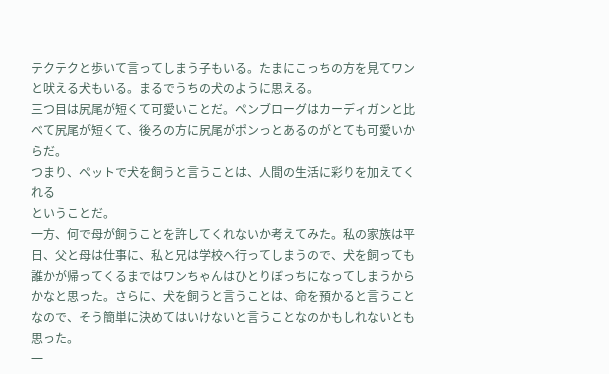テクテクと歩いて言ってしまう子もいる。たまにこっちの方を見てワンと吠える犬もいる。まるでうちの犬のように思える。
三つ目は尻尾が短くて可愛いことだ。ペンブローグはカーディガンと比べて尻尾が短くて、後ろの方に尻尾がポンっとあるのがとても可愛いからだ。
つまり、ペットで犬を飼うと言うことは、人間の生活に彩りを加えてくれる
ということだ。
一方、何で母が飼うことを許してくれないか考えてみた。私の家族は平日、父と母は仕事に、私と兄は学校へ行ってしまうので、犬を飼っても誰かが帰ってくるまではワンちゃんはひとりぼっちになってしまうからかなと思った。さらに、犬を飼うと言うことは、命を預かると言うことなので、そう簡単に決めてはいけないと言うことなのかもしれないとも思った。
一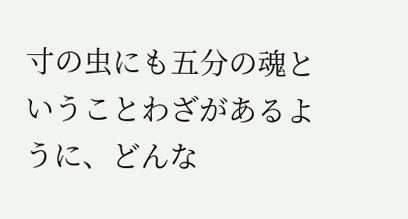寸の虫にも五分の魂ということわざがあるように、どんな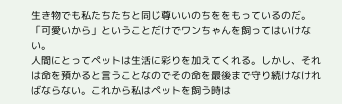生き物でも私たちたちと同じ尊いいのちををもっているのだ。「可愛いから」ということだけでワンちゃんを飼ってはいけない。
人間にとってペットは生活に彩りを加えてくれる。しかし、それは命を預かると言うことなのでその命を最後まで守り続けなければならない。これから私はペットを飼う時は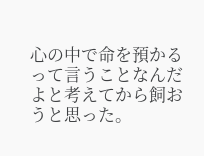心の中で命を預かるって言うことなんだよと考えてから飼おうと思った。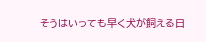そうはいっても早く犬が飼える日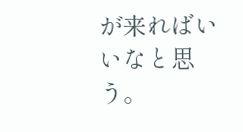が来ればいいなと思う。